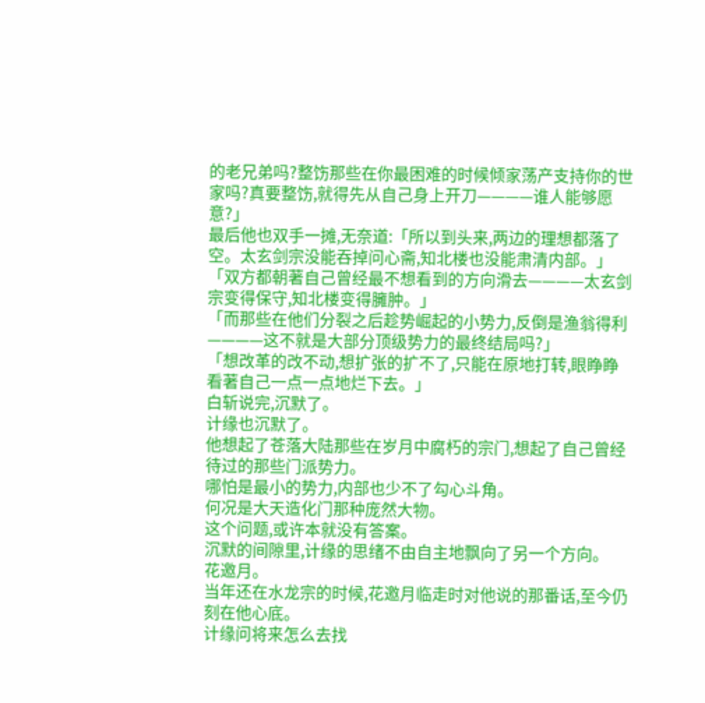的老兄弟吗?整饬那些在你最困难的时候倾家荡产支持你的世家吗?真要整饬,就得先从自己身上开刀————谁人能够愿意?」
最后他也双手一摊,无奈道:「所以到头来,两边的理想都落了空。太玄剑宗没能吞掉问心斋,知北楼也没能肃清内部。」
「双方都朝著自己曾经最不想看到的方向滑去————太玄剑宗变得保守,知北楼变得臃肿。」
「而那些在他们分裂之后趁势崛起的小势力,反倒是渔翁得利————这不就是大部分顶级势力的最终结局吗?」
「想改革的改不动,想扩张的扩不了,只能在原地打转,眼睁睁看著自己一点一点地烂下去。」
白斩说完,沉默了。
计缘也沉默了。
他想起了苍落大陆那些在岁月中腐朽的宗门,想起了自己曾经待过的那些门派势力。
哪怕是最小的势力,内部也少不了勾心斗角。
何况是大天造化门那种庞然大物。
这个问题,或许本就没有答案。
沉默的间隙里,计缘的思绪不由自主地飘向了另一个方向。
花邀月。
当年还在水龙宗的时候,花邀月临走时对他说的那番话,至今仍刻在他心底。
计缘问将来怎么去找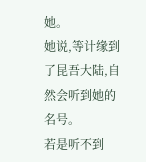她。
她说,等计缘到了昆吾大陆,自然会听到她的名号。
若是听不到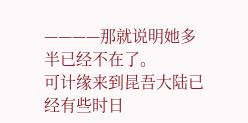————那就说明她多半已经不在了。
可计缘来到昆吾大陆已经有些时日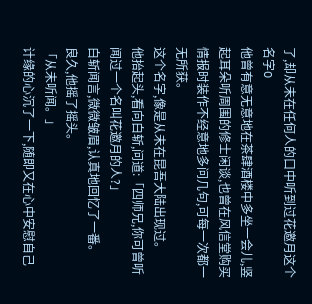了,却从未在任何人的口中听到过花邀月这个名字O
他曾有意无意地在茶肆酒楼中多坐一会儿,竖起耳朵听周围的修士闲谈,也曾在风信堂购买情报时装作不经意地多问几句,可每一次都一无所获。
这个名字,像是从未在昆吾大陆出现过。
他抬起头,看向白斩,问道:「四师兄,你可曾听闻过一个名叫花邀月的人?」
白斩闻言,微微皱眉,认真地回忆了一番。
良久,他摇了摇头。
「从未听闻。」
计缘的心沉了一下,随即又在心中安慰自己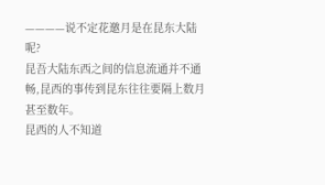————说不定花邀月是在昆东大陆呢?
昆吾大陆东西之间的信息流通并不通畅,昆西的事传到昆东往往要隔上数月甚至数年。
昆西的人不知道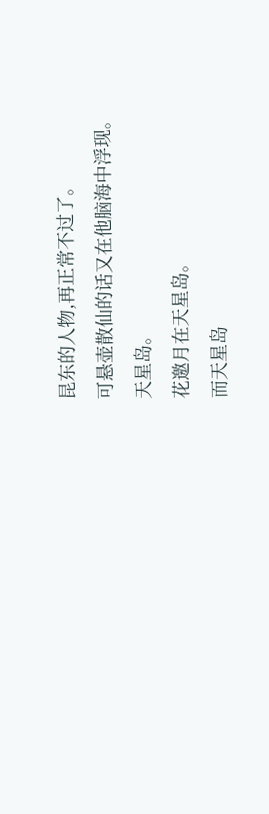昆东的人物,再正常不过了。
可悬壶散仙的话又在他脑海中浮现。
天星岛。
花邀月在天星岛。
而天星岛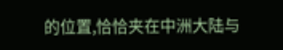的位置,恰恰夹在中洲大陆与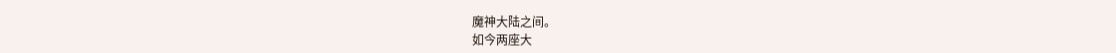魔神大陆之间。
如今两座大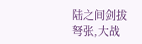陆之间剑拔弩张,大战